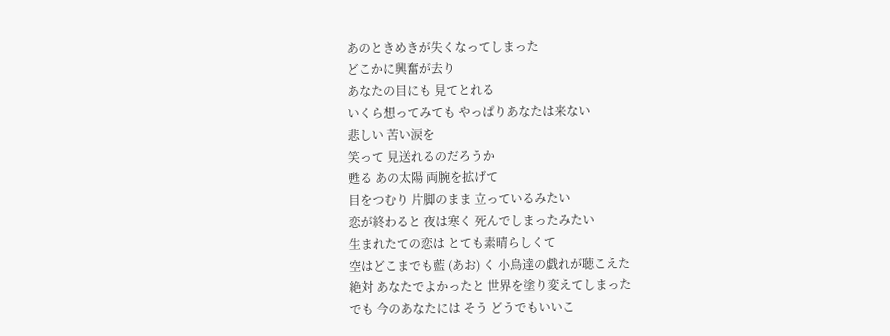あのときめきが失くなってしまった
どこかに興奮が去り
あなたの目にも 見てとれる
いくら想ってみても やっぱりあなたは来ない
悲しい 苦い涙を
笑って 見送れるのだろうか
甦る あの太陽 両腕を拡げて
目をつむり 片脚のまま 立っているみたい
恋が終わると 夜は寒く 死んでしまったみたい
生まれたての恋は とても素晴らしくて
空はどこまでも藍 (あお) く 小鳥達の戯れが聴こえた
絶対 あなたでよかったと 世界を塗り変えてしまった
でも 今のあなたには そう どうでもいいこ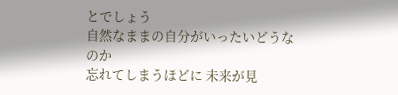とでしょう
自然なままの自分がいったいどうなのか
忘れてしまうほどに 未来が見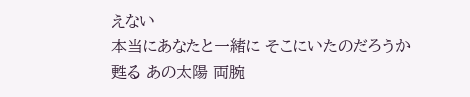えない
本当にあなたと一緒に そこにいたのだろうか
甦る あの太陽 両腕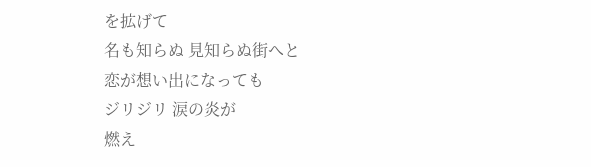を拡げて
名も知らぬ 見知らぬ街へと
恋が想い出になっても
ジリジリ 涙の炎が
燃え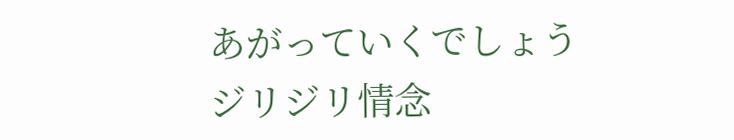あがっていくでしょう
ジリジリ情念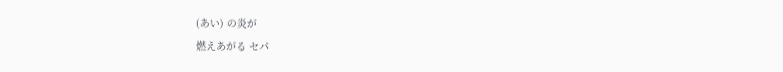(あい) の炎が
燃えあがる セパ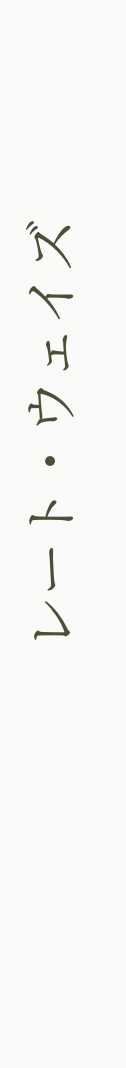レート・ウェイズ